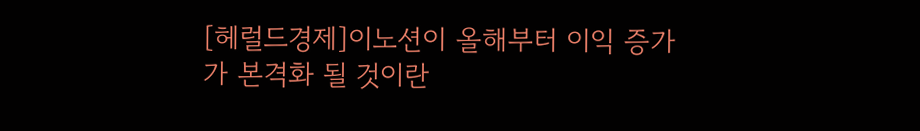[헤럴드경제]이노션이 올해부터 이익 증가가 본격화 될 것이란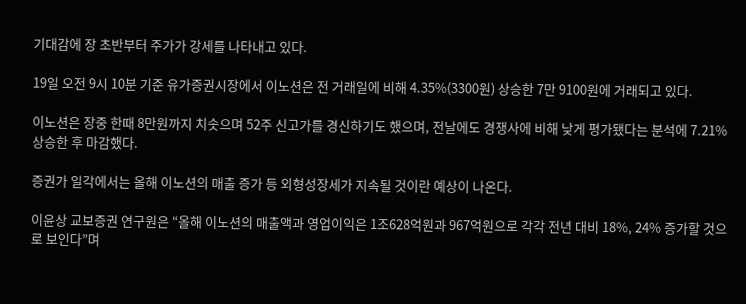기대감에 장 초반부터 주가가 강세를 나타내고 있다.

19일 오전 9시 10분 기준 유가증권시장에서 이노션은 전 거래일에 비해 4.35%(3300원) 상승한 7만 9100원에 거래되고 있다.

이노션은 장중 한때 8만원까지 치솟으며 52주 신고가를 경신하기도 했으며, 전날에도 경쟁사에 비해 낮게 평가됐다는 분석에 7.21% 상승한 후 마감했다.

증권가 일각에서는 올해 이노션의 매출 증가 등 외형성장세가 지속될 것이란 예상이 나온다.

이윤상 교보증권 연구원은 “올해 이노션의 매출액과 영업이익은 1조628억원과 967억원으로 각각 전년 대비 18%, 24% 증가할 것으로 보인다”며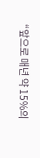“앞으로 매년 약 15%의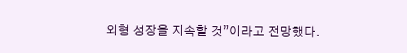외형 성장을 지속할 것”이라고 전망했다.